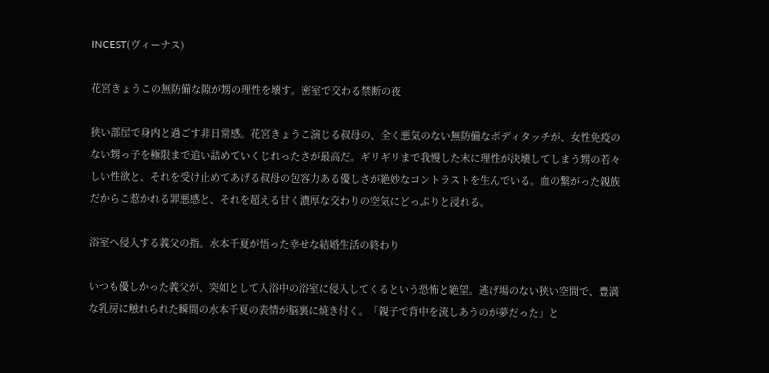INCEST(ヴィーナス)

花宮きょうこの無防備な隙が甥の理性を壊す。密室で交わる禁断の夜

狭い部屋で身内と過ごす非日常感。花宮きょうこ演じる叔母の、全く悪気のない無防備なボディタッチが、女性免疫のない甥っ子を極限まで追い詰めていくじれったさが最高だ。ギリギリまで我慢した末に理性が決壊してしまう甥の若々しい性欲と、それを受け止めてあげる叔母の包容力ある優しさが絶妙なコントラストを生んでいる。血の繋がった親族だからこ惹かれる罪悪感と、それを超える甘く濃厚な交わりの空気にどっぷりと浸れる。

浴室へ侵入する義父の指。水本千夏が悟った幸せな結婚生活の終わり

いつも優しかった義父が、突如として入浴中の浴室に侵入してくるという恐怖と絶望。逃げ場のない狭い空間で、豊満な乳房に触れられた瞬間の水本千夏の表情が脳裏に焼き付く。「親子で背中を流しあうのが夢だった」と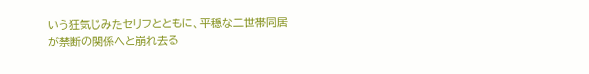いう狂気じみたセリフとともに、平穏な二世帯同居が禁断の関係へと崩れ去る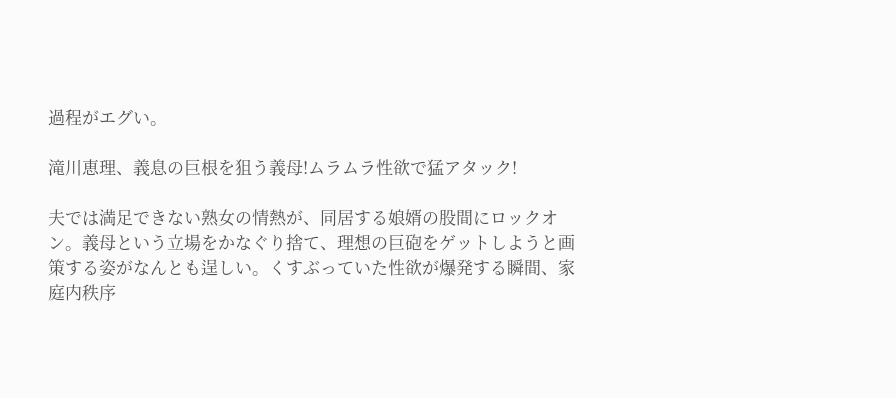過程がエグい。

滝川恵理、義息の巨根を狙う義母!ムラムラ性欲で猛アタック!

夫では満足できない熟女の情熱が、同居する娘婿の股間にロックオン。義母という立場をかなぐり捨て、理想の巨砲をゲットしようと画策する姿がなんとも逞しい。くすぶっていた性欲が爆発する瞬間、家庭内秩序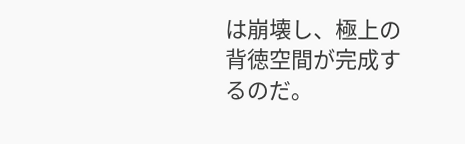は崩壊し、極上の背徳空間が完成するのだ。